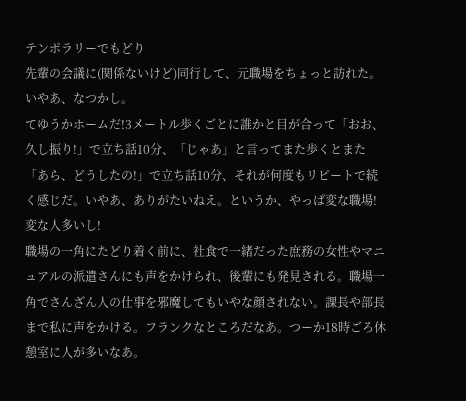テンポラリーでもどり
先輩の会議に(関係ないけど)同行して、元職場をちょっと訪れた。
いやあ、なつかし。
てゆうかホームだ!3メートル歩くごとに誰かと目が合って「おお、久し振り!」で立ち話10分、「じゃあ」と言ってまた歩くとまた「あら、どうしたの!」で立ち話10分、それが何度もリピートで続く感じだ。いやあ、ありがたいねえ。というか、やっぱ変な職場!変な人多いし!
職場の一角にたどり着く前に、社食で一緒だった庶務の女性やマニュアルの派遣さんにも声をかけられ、後輩にも発見される。職場一角でさんざん人の仕事を邪魔してもいやな顔されない。課長や部長まで私に声をかける。フランクなところだなあ。つーか18時ごろ休憩室に人が多いなあ。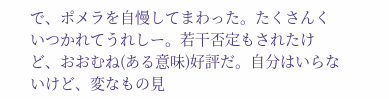で、ポメラを自慢してまわった。たくさんくいつかれてうれしー。若干否定もされたけど、おおむね(ある意味)好評だ。自分はいらないけど、変なもの見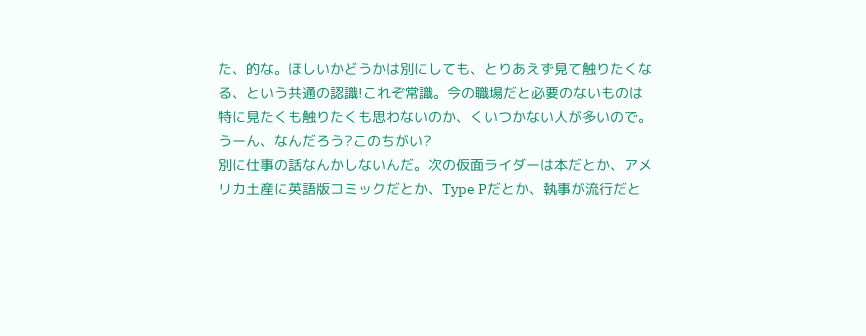た、的な。ほしいかどうかは別にしても、とりあえず見て触りたくなる、という共通の認識!これぞ常識。今の職場だと必要のないものは特に見たくも触りたくも思わないのか、くいつかない人が多いので。
うーん、なんだろう?このちがい?
別に仕事の話なんかしないんだ。次の仮面ライダーは本だとか、アメリカ土産に英語版コミックだとか、Type Pだとか、執事が流行だと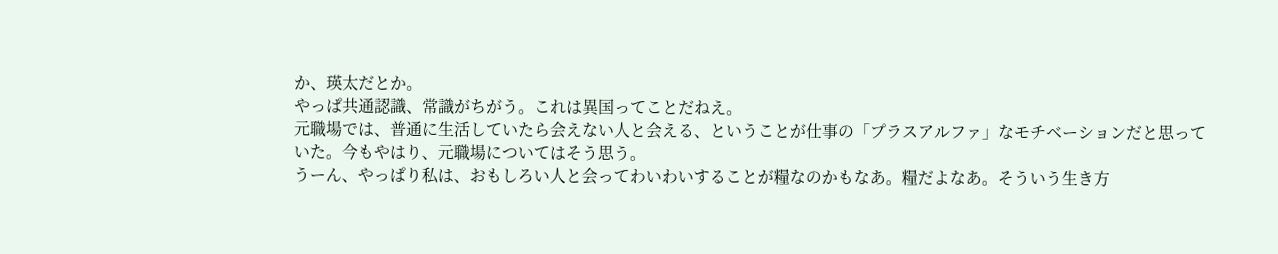か、瑛太だとか。
やっぱ共通認識、常識がちがう。これは異国ってことだねえ。
元職場では、普通に生活していたら会えない人と会える、ということが仕事の「プラスアルファ」なモチベーションだと思っていた。今もやはり、元職場についてはそう思う。
うーん、やっぱり私は、おもしろい人と会ってわいわいすることが糧なのかもなあ。糧だよなあ。そういう生き方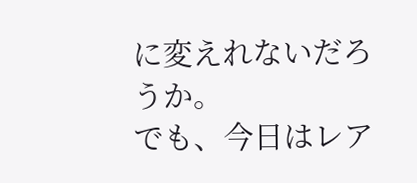に変えれないだろうか。
でも、今日はレア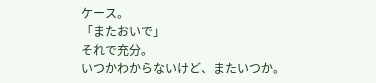ケース。
「またおいで」
それで充分。
いつかわからないけど、またいつか。